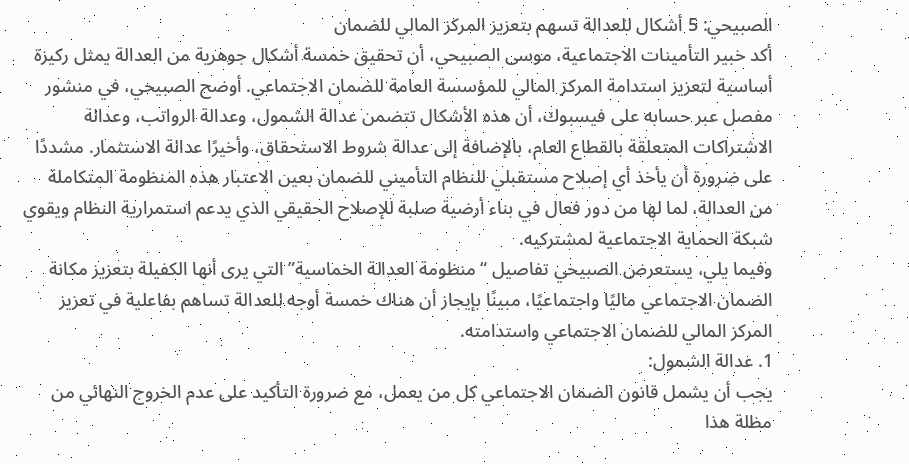الصبيحي: 5 أشكال للعدالة تسهم بتعزيز المركز المالي للضمان
أكد خبير التأمينات الاجتماعية، موسى الصبيحي، أن تحقيق خمسة أشكال جوهرية من العدالة يمثل ركيزة أساسية لتعزيز استدامة المركز المالي للمؤسسة العامة للضمان الاجتماعي. أوضح الصبيحي، في منشور مفصل عبر حسابه على فيسبوك، أن هذه الأشكال تتضمن عدالة الشمول، وعدالة الرواتب، وعدالة الاشتراكات المتعلقة بالقطاع العام، بالإضافة إلى عدالة شروط الاستحقاق، وأخيرًا عدالة الاستثمار. مشددًا على ضرورة أن يأخذ أي إصلاح مستقبلي للنظام التأميني للضمان بعين الاعتبار هذه المنظومة المتكاملة من العدالة، لما لها من دور فعال في بناء أرضية صلبة للإصلاح الحقيقي الذي يدعم استمرارية النظام ويقوي شبكة الحماية الاجتماعية لمشتركيه.
وفيما يلي، يستعرض الصبيحي تفاصيل “منظومة العدالة الخماسية” التي يرى أنها الكفيلة بتعزيز مكانة الضمان الاجتماعي ماليًا واجتماعيًا، مبينًا بإيجاز أن هناك خمسة أوجه للعدالة تساهم بفاعلية في تعزيز المركز المالي للضمان الاجتماعي واستدامته.
1. عدالة الشمول:
يجب أن يشمل قانون الضمان الاجتماعي كل من يعمل، مع ضرورة التأكيد على عدم الخروج النهائي من مظلة هذا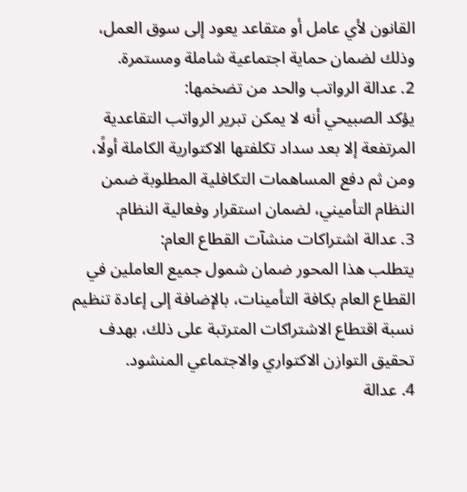القانون لأي عامل أو متقاعد يعود إلى سوق العمل، وذلك لضمان حماية اجتماعية شاملة ومستمرة.
2. عدالة الرواتب والحد من تضخمها:
يؤكد الصبيحي أنه لا يمكن تبرير الرواتب التقاعدية المرتفعة إلا بعد سداد تكلفتها الاكتوارية الكاملة أولًا، ومن ثم دفع المساهمات التكافلية المطلوبة ضمن النظام التأميني، لضمان استقرار وفعالية النظام.
3. عدالة اشتراكات منشآت القطاع العام:
يتطلب هذا المحور ضمان شمول جميع العاملين في القطاع العام بكافة التأمينات، بالإضافة إلى إعادة تنظيم نسبة اقتطاع الاشتراكات المترتبة على ذلك، بهدف تحقيق التوازن الاكتواري والاجتماعي المنشود.
4. عدالة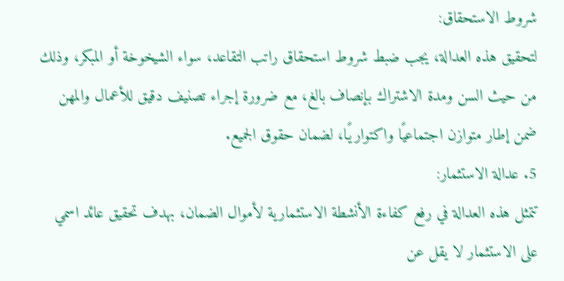شروط الاستحقاق:
لتحقيق هذه العدالة، يجب ضبط شروط استحقاق راتب التقاعد، سواء الشيخوخة أو المبكر، وذلك من حيث السن ومدة الاشتراك بإنصاف بالغ، مع ضرورة إجراء تصنيف دقيق للأعمال والمهن ضمن إطار متوازن اجتماعيًا واكتواريًا، لضمان حقوق الجميع.
5. عدالة الاستثمار:
تتمثل هذه العدالة في رفع كفاءة الأنشطة الاستثمارية لأموال الضمان، بهدف تحقيق عائد اسمي على الاستثمار لا يقل عن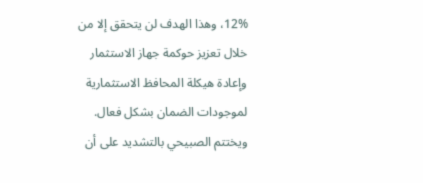12%، وهذا الهدف لن يتحقق إلا من خلال تعزيز حوكمة جهاز الاستثمار وإعادة هيكلة المحافظ الاستثمارية لموجودات الضمان بشكل فعال.
ويختتم الصبيحي بالتشديد على أن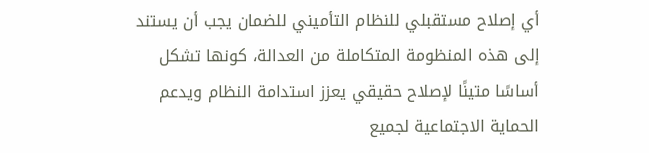أي إصلاح مستقبلي للنظام التأميني للضمان يجب أن يستند إلى هذه المنظومة المتكاملة من العدالة، كونها تشكل أساسًا متينًا لإصلاح حقيقي يعزز استدامة النظام ويدعم الحماية الاجتماعية لجميع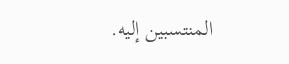المنتسبين إليه.